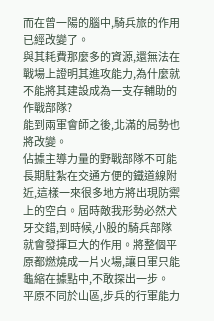而在曾一陽的腦中,騎兵旅的作用已經改變了。
與其耗費那麼多的資源,還無法在戰場上證明其進攻能力,為什麼就不能將其建設成為一支存輔助的作戰部隊?
能到兩軍會師之後,北滿的局勢也將改變。
佔據主導力量的野戰部隊不可能長期駐紮在交通方便的鐵道線附近,這樣一來很多地方將出現防禦上的空白。屆時敵我形勢必然犬牙交錯,到時候,小股的騎兵部隊就會發揮巨大的作用。將整個平原都燃燒成一片火場,讓日軍只能龜縮在據點中,不敢探出一步。
平原不同於山區,步兵的行軍能力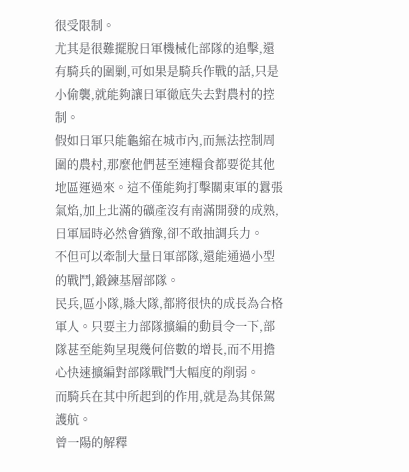很受限制。
尤其是很難擺脫日軍機械化部隊的追擊,還有騎兵的圍剿,可如果是騎兵作戰的話,只是小偷襲,就能夠讓日軍徹底失去對農村的控制。
假如日軍只能龜縮在城市內,而無法控制周圍的農村,那麼他們甚至連糧食都要從其他地區運過來。這不僅能夠打擊關東軍的囂張氣焰,加上北滿的礦產沒有南滿開發的成熟,日軍屆時必然會猶豫,卻不敢抽調兵力。
不但可以牽制大量日軍部隊,還能通過小型的戰鬥,鍛鍊基層部隊。
民兵,區小隊,縣大隊,都將很快的成長為合格軍人。只要主力部隊擴編的動員令一下,部隊甚至能夠呈現幾何倍數的增長,而不用擔心快速擴編對部隊戰鬥大幅度的削弱。
而騎兵在其中所起到的作用,就是為其保駕護航。
曾一陽的解釋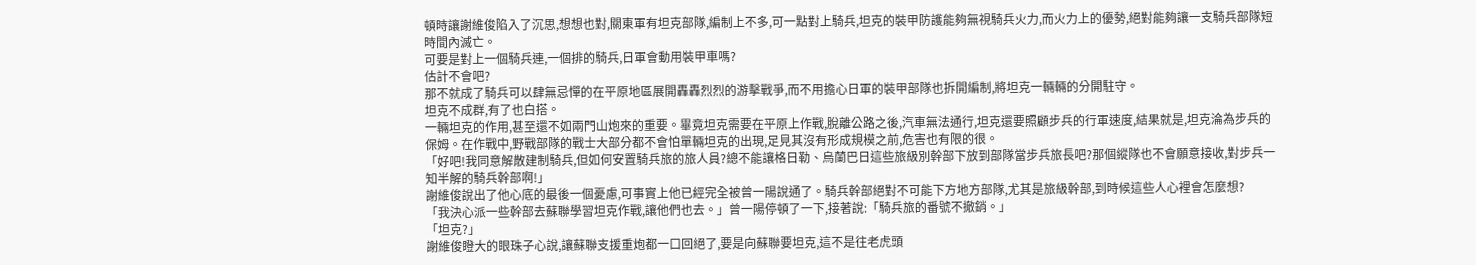頓時讓謝維俊陷入了沉思,想想也對,關東軍有坦克部隊,編制上不多,可一點對上騎兵,坦克的裝甲防護能夠無視騎兵火力,而火力上的優勢,絕對能夠讓一支騎兵部隊短時間內滅亡。
可要是對上一個騎兵連,一個排的騎兵,日軍會動用裝甲車嗎?
估計不會吧?
那不就成了騎兵可以肆無忌憚的在平原地區展開轟轟烈烈的游擊戰爭,而不用擔心日軍的裝甲部隊也拆開編制,將坦克一輛輛的分開駐守。
坦克不成群,有了也白搭。
一輛坦克的作用,甚至還不如兩門山炮來的重要。畢竟坦克需要在平原上作戰,脫離公路之後,汽車無法通行,坦克還要照顧步兵的行軍速度,結果就是,坦克淪為步兵的保姆。在作戰中,野戰部隊的戰士大部分都不會怕單輛坦克的出現,足見其沒有形成規模之前,危害也有限的很。
「好吧!我同意解散建制騎兵,但如何安置騎兵旅的旅人員?總不能讓格日勒、烏蘭巴日這些旅級別幹部下放到部隊當步兵旅長吧?那個縱隊也不會願意接收,對步兵一知半解的騎兵幹部啊!」
謝維俊說出了他心底的最後一個憂慮,可事實上他已經完全被曾一陽說通了。騎兵幹部絕對不可能下方地方部隊,尤其是旅級幹部,到時候這些人心裡會怎麼想?
「我決心派一些幹部去蘇聯學習坦克作戰,讓他們也去。」曾一陽停頓了一下,接著說:「騎兵旅的番號不撤銷。」
「坦克?」
謝維俊瞪大的眼珠子心說,讓蘇聯支援重炮都一口回絕了,要是向蘇聯要坦克,這不是往老虎頭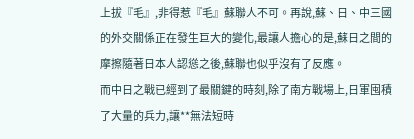上拔『毛』,非得惹『毛』蘇聯人不可。再說,蘇、日、中三國的外交關係正在發生巨大的變化,最讓人擔心的是,蘇日之間的摩擦隨著日本人認慫之後,蘇聯也似乎沒有了反應。
而中日之戰已經到了最關鍵的時刻,除了南方戰場上,日軍囤積了大量的兵力,讓**無法短時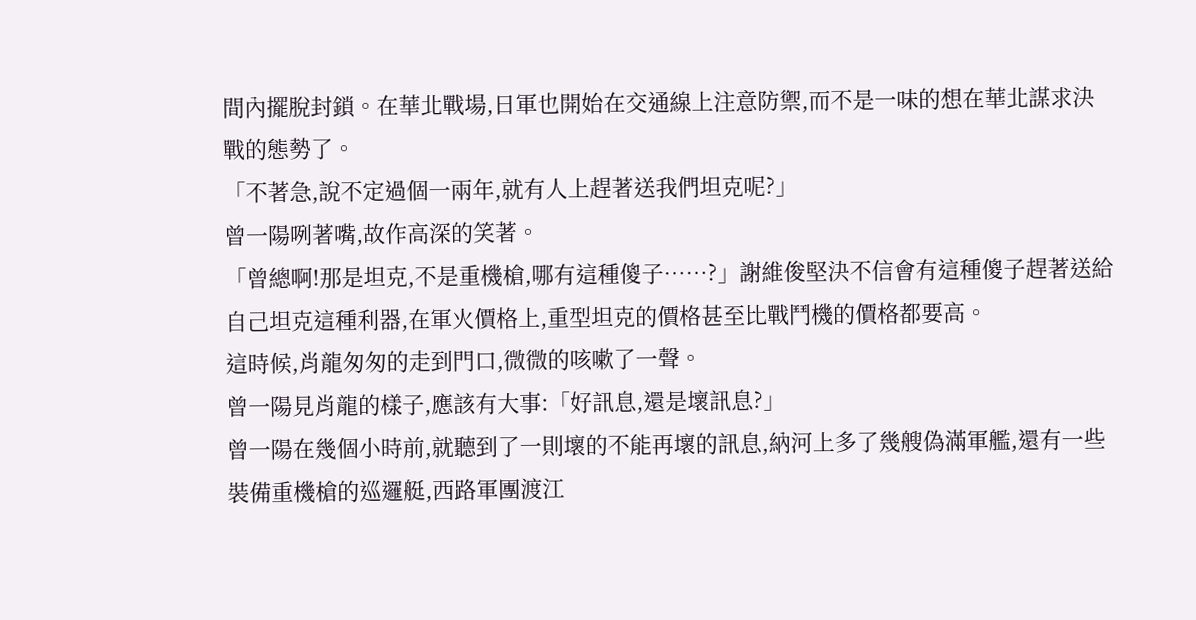間內擺脫封鎖。在華北戰場,日軍也開始在交通線上注意防禦,而不是一味的想在華北謀求決戰的態勢了。
「不著急,說不定過個一兩年,就有人上趕著送我們坦克呢?」
曾一陽咧著嘴,故作高深的笑著。
「曾總啊!那是坦克,不是重機槍,哪有這種傻子……?」謝維俊堅決不信會有這種傻子趕著送給自己坦克這種利器,在軍火價格上,重型坦克的價格甚至比戰鬥機的價格都要高。
這時候,肖龍匆匆的走到門口,微微的咳嗽了一聲。
曾一陽見肖龍的樣子,應該有大事:「好訊息,還是壞訊息?」
曾一陽在幾個小時前,就聽到了一則壞的不能再壞的訊息,納河上多了幾艘偽滿軍艦,還有一些裝備重機槍的巡邏艇,西路軍團渡江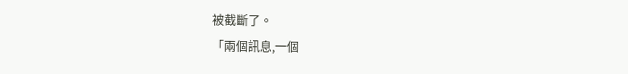被截斷了。
「兩個訊息,一個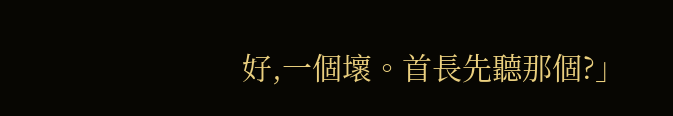好,一個壞。首長先聽那個?」